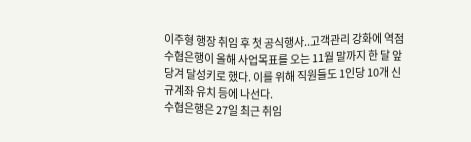이주형 행장 취임 후 첫 공식행사..고객관리 강화에 역점
수협은행이 올해 사업목표를 오는 11월 말까지 한 달 앞당겨 달성키로 했다. 이를 위해 직원들도 1인당 10개 신규계좌 유치 등에 나선다.
수협은행은 27일 최근 취임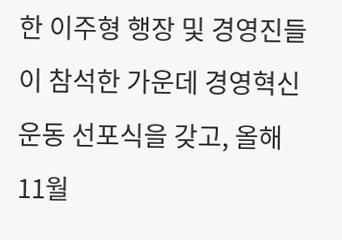한 이주형 행장 및 경영진들이 참석한 가운데 경영혁신운동 선포식을 갖고, 올해 11월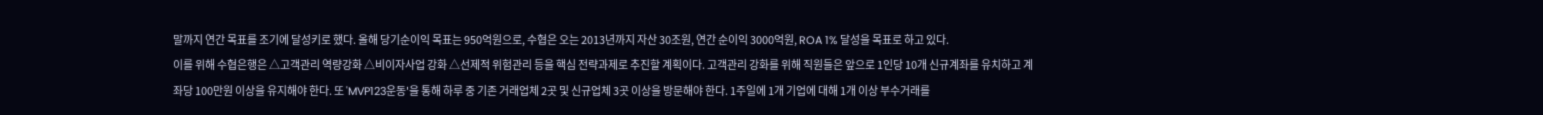말까지 연간 목표를 조기에 달성키로 했다. 올해 당기순이익 목표는 950억원으로, 수협은 오는 2013년까지 자산 30조원, 연간 순이익 3000억원, ROA 1% 달성을 목표로 하고 있다.
이를 위해 수협은행은 △고객관리 역량강화 △비이자사업 강화 △선제적 위험관리 등을 핵심 전략과제로 추진할 계획이다. 고객관리 강화를 위해 직원들은 앞으로 1인당 10개 신규계좌를 유치하고 계좌당 100만원 이상을 유지해야 한다. 또 'MVP123운동'을 통해 하루 중 기존 거래업체 2곳 및 신규업체 3곳 이상을 방문해야 한다. 1주일에 1개 기업에 대해 1개 이상 부수거래를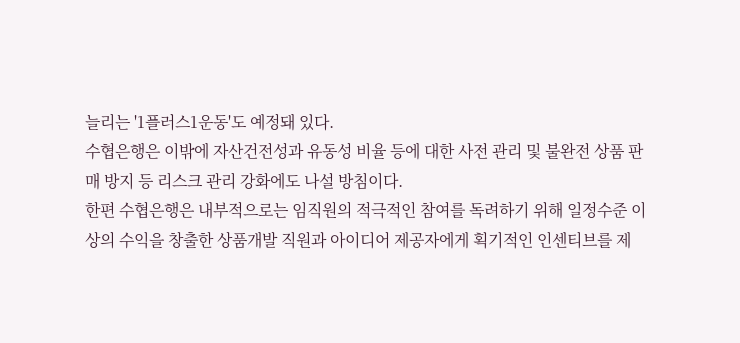늘리는 '1플러스1운동'도 예정돼 있다.
수협은행은 이밖에 자산건전성과 유동성 비율 등에 대한 사전 관리 및 불완전 상품 판매 방지 등 리스크 관리 강화에도 나설 방침이다.
한편 수협은행은 내부적으로는 임직원의 적극적인 참여를 독려하기 위해 일정수준 이상의 수익을 창출한 상품개발 직원과 아이디어 제공자에게 획기적인 인센티브를 제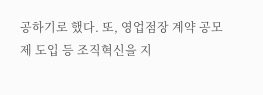공하기로 했다. 또, 영업점장 계약 공모제 도입 등 조직혁신을 지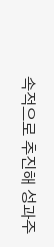속적으로 추진해 성과주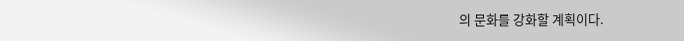의 문화를 강화할 계획이다.